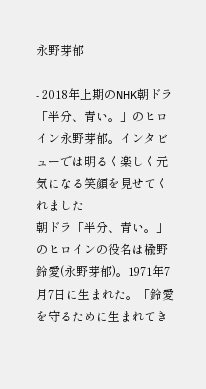永野芽郁

- 2018年上期のNHK朝ドラ「半分、青い。」のヒロイン永野芽郁。インタビューでは明るく楽しく元気になる笑顔を見せてくれました
朝ドラ「半分、青い。」のヒロインの役名は楡野鈴愛(永野芽郁)。1971年7月7日に生まれた。「鈴愛を守るために生まれてき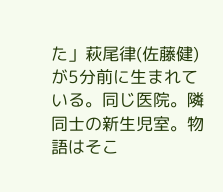た」萩尾律(佐藤健)が5分前に生まれている。同じ医院。隣同士の新生児室。物語はそこ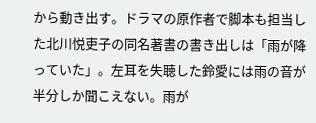から動き出す。ドラマの原作者で脚本も担当した北川悦吏子の同名著書の書き出しは「雨が降っていた」。左耳を失聴した鈴愛には雨の音が半分しか聞こえない。雨が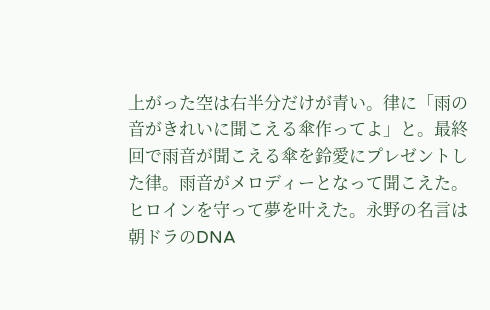上がった空は右半分だけが青い。律に「雨の音がきれいに聞こえる傘作ってよ」と。最終回で雨音が聞こえる傘を鈴愛にプレゼントした律。雨音がメロディーとなって聞こえた。ヒロインを守って夢を叶えた。永野の名言は朝ドラのDNA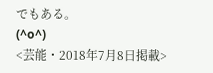でもある。
(^o^)
<芸能・2018年7月8日掲載>